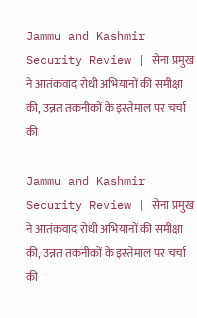Jammu and Kashmir Security Review | सेना प्रमुख ने आतंकवाद रोधी अभियानों की समीक्षा की, उन्नत तकनीकों के इस्तेमाल पर चर्चा की

Jammu and Kashmir Security Review | सेना प्रमुख ने आतंकवाद रोधी अभियानों की समीक्षा की, उन्नत तकनीकों के इस्तेमाल पर चर्चा की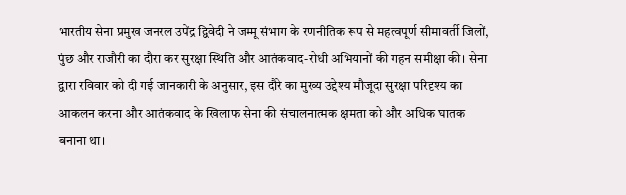भारतीय सेना प्रमुख जनरल उपेंद्र द्विवेदी ने जम्मू संभाग के रणनीतिक रूप से महत्वपूर्ण सीमावर्ती जिलों, पुंछ और राजौरी का दौरा कर सुरक्षा स्थिति और आतंकवाद-रोधी अभियानों की गहन समीक्षा की। सेना द्वारा रविवार को दी गई जानकारी के अनुसार, इस दौरे का मुख्य उद्देश्य मौजूदा सुरक्षा परिदृश्य का आकलन करना और आतंकवाद के खिलाफ सेना की संचालनात्मक क्षमता को और अधिक घातक बनाना था।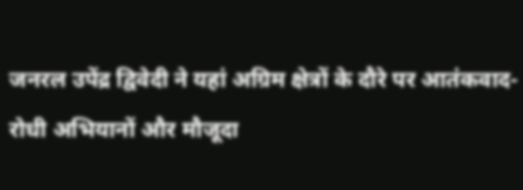जनरल उपेंद्र द्विवेदी ने यहां अग्रिम क्षेत्रों के दौरे पर आतंकवाद-रोधी अभियानों और मौजूदा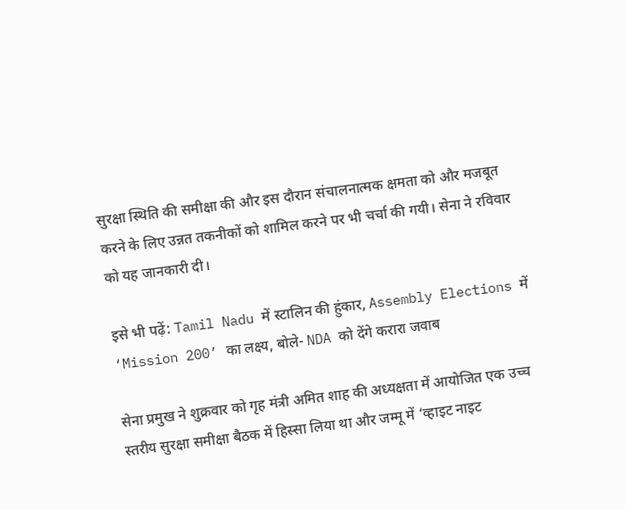सुरक्षा स्थिति की समीक्षा की और इस दौरान संचालनात्मक क्षमता को और मजबूत करने के लिए उन्नत तकनीकों को शामिल करने पर भी चर्चा की गयी। सेना ने रविवार को यह जानकारी दी।

इसे भी पढ़ें: Tamil Nadu में स्टालिन की हुंकार, Assembly Elections में ‘Mission 200’ का लक्ष्य, बोले- NDA को देंगे करारा जवाब

सेना प्रमुख ने शुक्रवार को गृह मंत्री अमित शाह की अध्यक्षता में आयोजित एक उच्च स्तरीय सुरक्षा समीक्षा बैठक में हिस्सा लिया था और जम्मू में ‘व्हाइट नाइट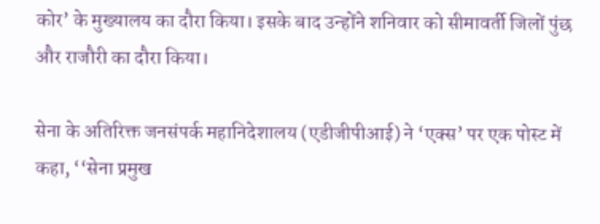कोर’ के मुख्यालय का दौरा किया। इसके बाद उन्होंने शनिवार को सीमावर्ती जिलों पुंछ और राजौरी का दौरा किया।

सेना के अतिरिक्त जनसंपर्क महानिदेशालय (एडीजीपीआई) ने ‘एक्स’ पर एक पोस्ट में कहा, ‘‘सेना प्रमुख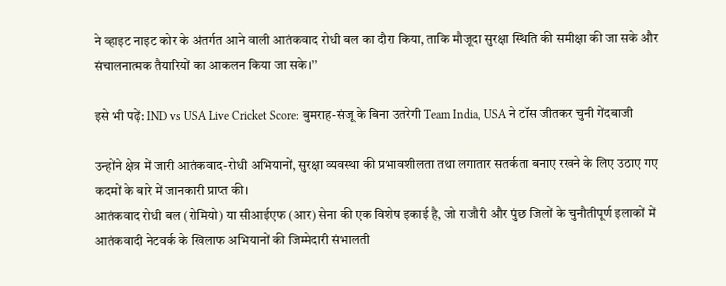ने व्हाइट नाइट कोर के अंतर्गत आने वाली आतंकवाद रोधी बल का दौरा किया, ताकि मौजूदा सुरक्षा स्थिति की समीक्षा की जा सके और संचालनात्मक तैयारियों का आकलन किया जा सके।’’

इसे भी पढ़ें: IND vs USA Live Cricket Score: बुमराह-संजू के बिना उतरेगी Team India, USA ने टॉस जीतकर चुनी गेंदबाजी

उन्होंने क्षेत्र में जारी आतंकवाद-रोधी अभियानों, सुरक्षा व्यवस्था की प्रभावशीलता तथा लगातार सतर्कता बनाए रखने के लिए उठाए गए कदमों के बारे में जानकारी प्राप्त की।
आतंकवाद रोधी बल (रोमियो) या सीआईएफ (आर) सेना की एक विशेष इकाई है, जो राजौरी और पुंछ जिलों के चुनौतीपूर्ण इलाकों में आतंकवादी नेटवर्क के खिलाफ अभियानों की जिम्मेदारी संभालती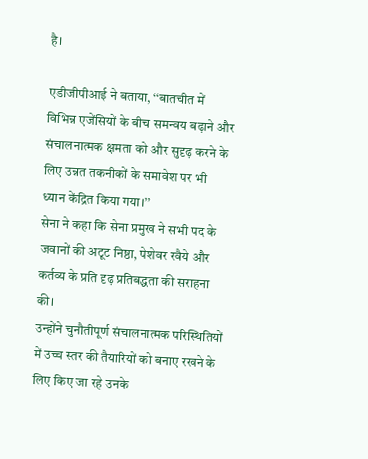है।

एडीजीपीआई ने बताया, ‘‘बातचीत में विभिन्न एजेंसियों के बीच समन्वय बढ़ाने और संचालनात्मक क्षमता को और सुदृढ़ करने के लिए उन्नत तकनीकों के समावेश पर भी ध्यान केंद्रित किया गया।’’
सेना ने कहा कि सेना प्रमुख ने सभी पद के जवानों की अटूट निष्ठा, पेशेवर रवैये और कर्तव्य के प्रति दृढ़ प्रतिबद्धता की सराहना की।
उन्होंने चुनौतीपूर्ण संचालनात्मक परिस्थितियों में उच्च स्तर की तैयारियों को बनाए रखने के लिए किए जा रहे उनके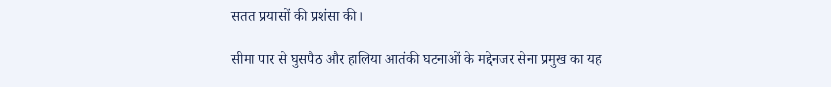सतत प्रयासों की प्रशंसा की।

सीमा पार से घुसपैठ और हालिया आतंकी घटनाओं के मद्देनजर सेना प्रमुख का यह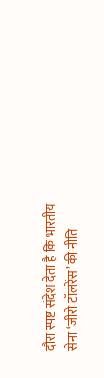दौरा स्पष्ट संदेश देता है कि भारतीय सेना ‘जीरो टॉलरेंस’ की नीति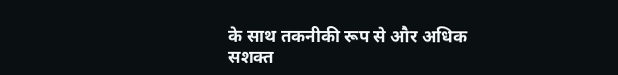के साथ तकनीकी रूप से और अधिक सशक्त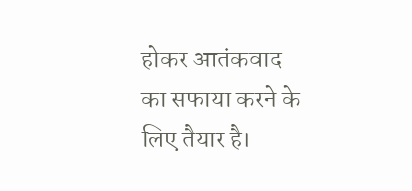होकर आतंकवाद का सफाया करने के लिए तैयार है।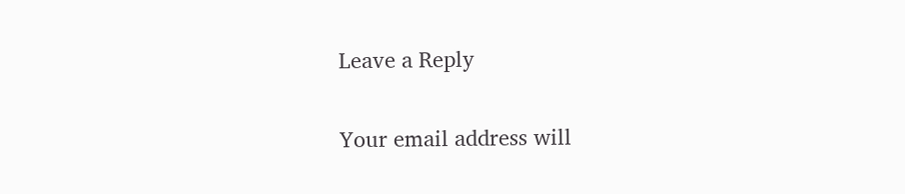Leave a Reply

Your email address will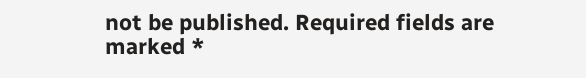not be published. Required fields are marked *